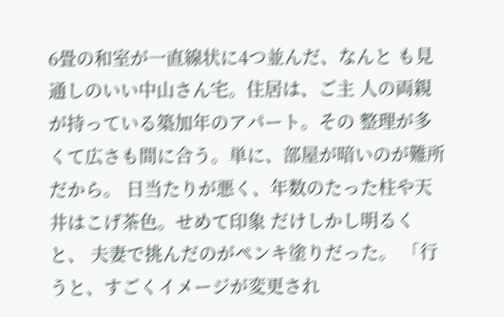6畳の和室が一直線状に4つ並んだ、なんと も見通しのいい中山さん宅。住居は、ご主 人の両親が持っている築加年のアパート。その 整理が多くて広さも間に合う。単に、部屋が暗いのが難所だから。 日当たりが悪く、年数のたった柱や天井はこげ茶色。せめて印象 だけしかし明るくと、 夫妻で挑んだのがペンキ塗りだった。 「行うと、すごくイメージが変更され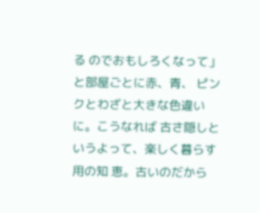る のでおもしろくなって」と部屋ごとに赤、青、 ピンクとわざと大きな色違いに。こうなれば 古さ隠しというよって、楽しく暮らす用の知 恵。古いのだから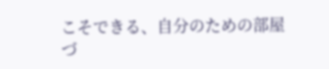こそできる、自分のための部屋づ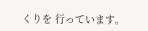くりを 行っています。